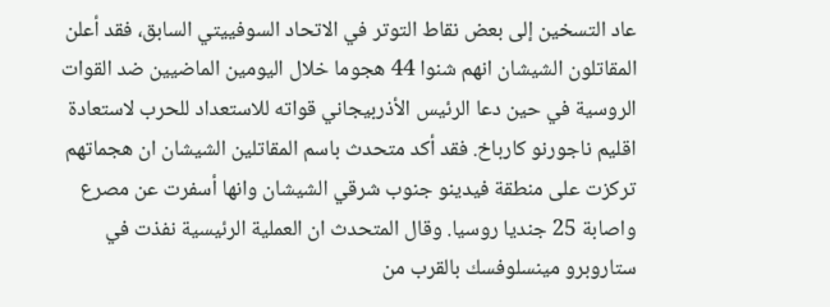عاد التسخين إلى بعض نقاط التوتر في الاتحاد السوفييتي السابق، فقد أعلن المقاتلون الشيشان انهم شنوا 44 هجوما خلال اليومين الماضيين ضد القوات الروسية في حين دعا الرئيس الأذربيجاني قواته للاستعداد للحرب لاستعادة اقليم ناجورنو كارباخ. فقد أكد متحدث باسم المقاتلين الشيشان ان هجماتهم تركزت على منطقة فيدينو جنوب شرقي الشيشان وانها أسفرت عن مصرع واصابة 25 جنديا روسيا. وقال المتحدث ان العملية الرئيسية نفذت في ستاروبرو مينسلوفسك بالقرب من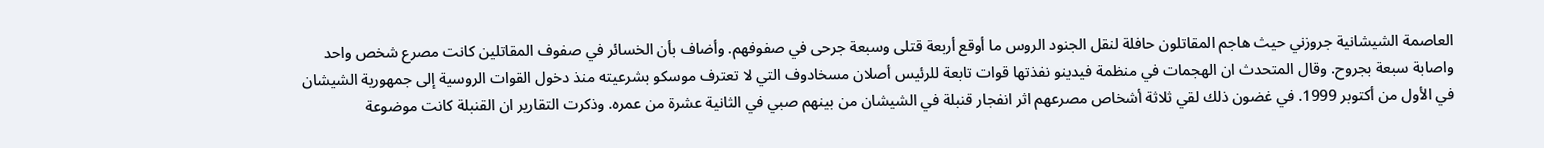العاصمة الشيشانية جروزني حيث هاجم المقاتلون حافلة لنقل الجنود الروس ما أوقع أربعة قتلى وسبعة جرحى في صفوفهم. وأضاف بأن الخسائر في صفوف المقاتلين كانت مصرع شخص واحد واصابة سبعة بجروح. وقال المتحدث ان الهجمات في منظمة فيدينو نفذتها قوات تابعة للرئيس أصلان مسخادوف التي لا تعترف موسكو بشرعيته منذ دخول القوات الروسية إلى جمهورية الشيشان في الأول من أكتوبر 1999. في غضون ذلك لقي ثلاثة أشخاص مصرعهم اثر انفجار قنبلة في الشيشان من بينهم صبي في الثانية عشرة من عمره. وذكرت التقارير ان القنبلة كانت موضوعة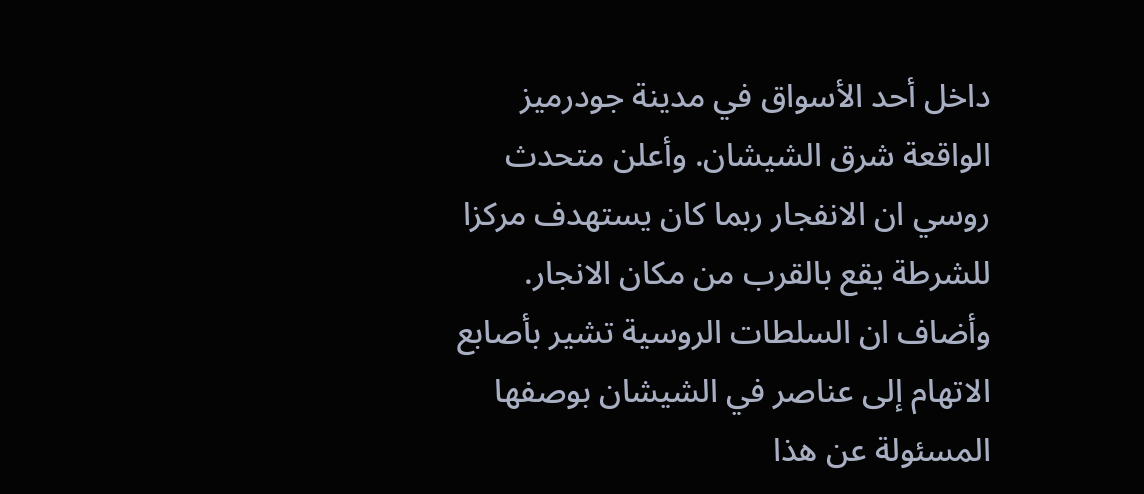داخل أحد الأسواق في مدينة جودرميز الواقعة شرق الشيشان. وأعلن متحدث روسي ان الانفجار ربما كان يستهدف مركزا للشرطة يقع بالقرب من مكان الانجار. وأضاف ان السلطات الروسية تشير بأصابع الاتهام إلى عناصر في الشيشان بوصفها المسئولة عن هذا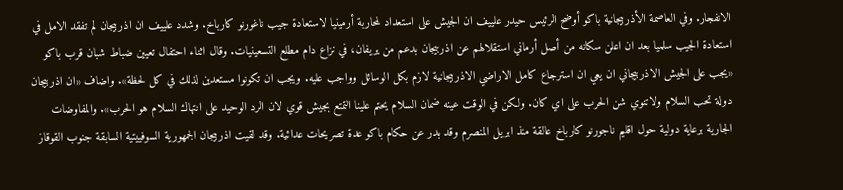الانفجار. وفي العاصمة الأذربيجانية باكو أوضح الرئيس حيدر علييف ان الجيش على استعداد لمحاربة أرمينيا لاستعادة جيب ناغورنو كارباخ. وشدد علييف ان اذربيجان لم تفقد الامل في استعادة الجيب سلميا بعد ان اعلن سكانه من أصل أرماني استقلالهم عن اذربيجان بدعم من يريفان، في نزاع دام مطلع التسعينيات. وقال اثناء احتفال تعيين ضباط شبان قرب باكو «يجب على الجيش الاذربيجاني ان يعي ان استرجاع كامل الاراضي الاذربيجانية لازم بكل الوسائل وواجب عليه. ويجب ان تكونوا مستعدين لذلك في كل لحظة». واضاف «ان اذربيجان دولة تحب السلام ولاتنوي شن الحرب على اي كان. ولكن في الوقت عينه ضمان السلام يحتم علينا التمتع بجيش قوي لان الرد الوحيد على انتهاك السلام هو الحرب». والمفاوضات الجارية برعاية دولية حول اقليم ناجورنو كارباخ عالقة منذ ابريل المنصرم وقد بدر عن حكام باكو عدة تصريحات عدائية. وقد لقيت اذربيجان الجمهورية السوفييتية السابقة جنوب القوقاز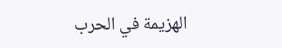الهزيمة في الحرب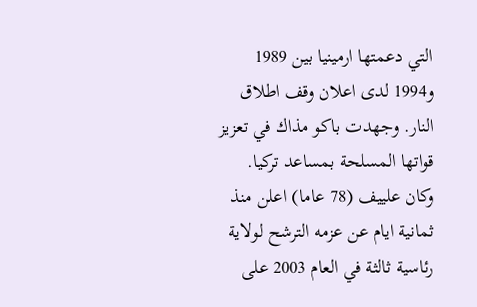التي دعمتها ارمينيا بين 1989 و1994 لدى اعلان وقف اطلاق النار. وجهدت باكو مذاك في تعزيز قواتها المسلحة بمساعد تركيا. وكان علييف (78 عاما) اعلن منذ ثمانية ايام عن عزمه الترشح لولاية رئاسية ثالثة في العام 2003 على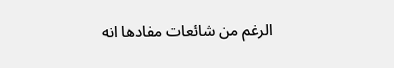الرغم من شائعات مفادها انه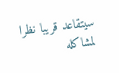سيتقاعد قريبا نظرا لمشاكله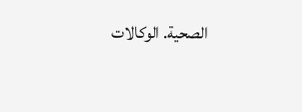الصحية. الوكالات